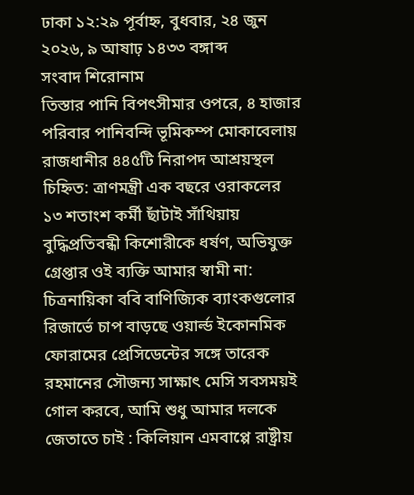ঢাকা ১২:২৯ পূর্বাহ্ন, বুধবার, ২৪ জুন ২০২৬, ৯ আষাঢ় ১৪৩৩ বঙ্গাব্দ
সংবাদ শিরোনাম
তিস্তার পানি বিপৎসীমার ওপরে, ৪ হাজার পরিবার পানিবন্দি ভূমিকম্প মোকাবেলায় রাজধানীর ৪৪৫টি নিরাপদ আশ্রয়স্থল চিহ্নিত: ত্রাণমন্ত্রী এক বছরে ওরাকলের ১৩ শতাংশ কর্মী ছাঁটাই সাঁথিয়ায় বুদ্ধিপ্রতিবন্ধী কিশোরীকে ধর্ষণ, অভিযুক্ত গ্রেপ্তার ওই ব্যক্তি আমার স্বামী না: চিত্রনায়িকা ববি বাণিজ্যিক ব্যাংকগুলোর রিজার্ভে চাপ বাড়ছে ওয়ার্ল্ড ইকোনমিক ফোরামের প্রেসিডেন্টের সঙ্গে তারেক রহমানের সৌজন্য সাক্ষাৎ মেসি সবসময়ই গোল করবে, আমি শুধু আমার দলকে জেতাতে চাই : কিলিয়ান এমবাপ্পে রাষ্ট্রীয়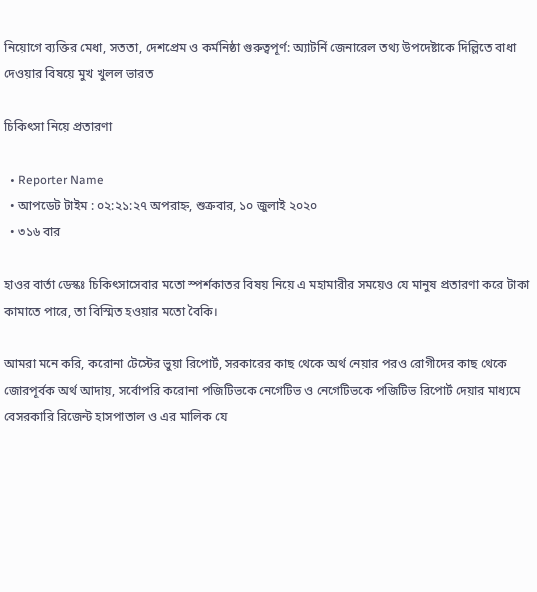নিয়োগে ব্যক্তির মেধা, সততা, দেশপ্রেম ও কর্মনিষ্ঠা গুরুত্বপূর্ণ: অ্যাটর্নি জেনারেল তথ্য উপদেষ্টাকে দিল্লিতে বাধা দেওয়ার বিষয়ে মুখ খুলল ভারত

চিকিৎসা নিয়ে প্রতারণা

  • Reporter Name
  • আপডেট টাইম : ০২:২১:২৭ অপরাহ্ন, শুক্রবার, ১০ জুলাই ২০২০
  • ৩১৬ বার

হাওর বার্তা ডেস্কঃ চিকিৎসাসেবার মতো স্পর্শকাতর বিষয় নিয়ে এ মহামারীর সময়েও যে মানুষ প্রতারণা করে টাকা কামাতে পারে, তা বিস্মিত হওয়ার মতো বৈকি।

আমরা মনে করি, করোনা টেস্টের ভুয়া রিপোর্ট, সরকারের কাছ থেকে অর্থ নেয়ার পরও রোগীদের কাছ থেকে জোরপূর্বক অর্থ আদায়, সর্বোপরি করোনা পজিটিভকে নেগেটিভ ও নেগেটিভকে পজিটিভ রিপোর্ট দেয়ার মাধ্যমে বেসরকারি রিজেন্ট হাসপাতাল ও এর মালিক যে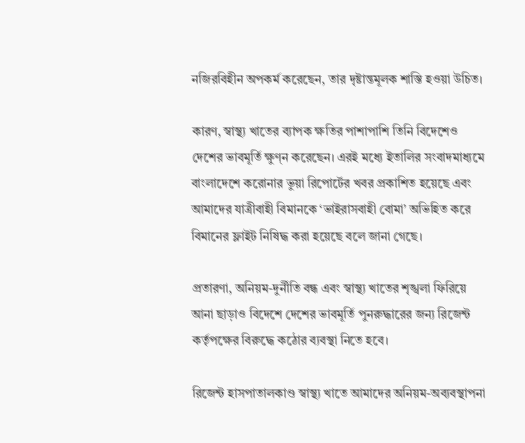নজিরবিহীন অপকর্ম করেছেন, তার দৃষ্টান্তমূলক শাস্তি হওয়া উচিত।

কারণ, স্বাস্থ্য খাতের ব্যাপক ক্ষতির পাশাপাশি তিনি বিদেশেও দেশের ভাবমূর্তি ক্ষুণ্ন করেছেন। এরই মধ্যে ইতালির সংবাদমাধ্যমে বাংলাদেশে করোনার ভুয়া রিপোর্টের খবর প্রকাশিত হয়েছে এবং আমাদের যাত্রীবাহী বিমানকে ‘ভাইরাসবাহী বোমা’ অভিহিত করে বিমানের ফ্লাইট নিষিদ্ধ করা হয়েছে বলে জানা গেছে।

প্রতারণা, অনিয়ম-দুর্নীতি বন্ধ এবং স্বাস্থ্য খাতের শৃঙ্খলা ফিরিয়ে আনা ছাড়াও বিদেশে দেশের ভাবমূর্তি পুনরুদ্ধারের জন্য রিজেন্ট কর্তৃপক্ষের বিরুদ্ধে কঠোর ব্যবস্থা নিতে হবে।

রিজেন্ট হাসপাতালকাণ্ড স্বাস্থ্য খাতে আমাদের অনিয়ম-অব্যবস্থাপনা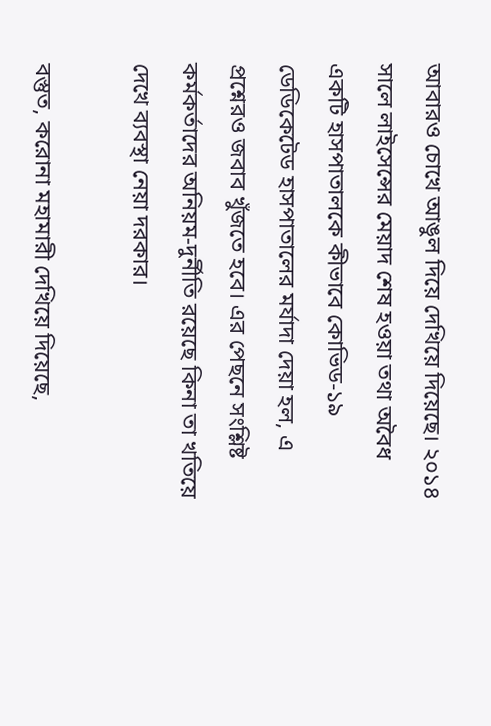আবারও চোখে আঙুল দিয়ে দেখিয়ে দিয়েছে। ২০১৪ সালে লাইসেন্সের মেয়াদ শেষ হওয়া তথা অবৈধ একটি হাসপাতালকে কীভাবে কোভিড-১৯ ডেডিকেটেড হাসপাতালের মর্যাদা দেয়া হল, এ প্রশ্নেরও জবাব খুঁজতে হবে। এর পেছনে সংশ্লিষ্ট কর্মকর্তাদের অনিয়ম-দুর্নীতি রয়েছে কিনা তা খতিয়ে দেখে ব্যবস্থা নেয়া দরকার।

বস্তুত, করোনা মহামারী দেখিয়ে দিয়েছে,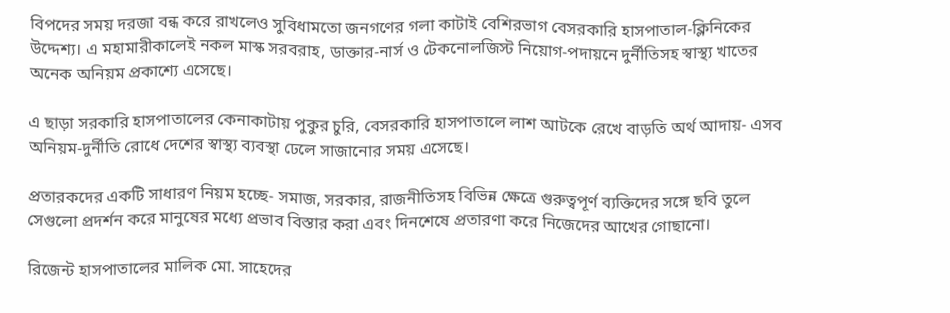বিপদের সময় দরজা বন্ধ করে রাখলেও সুবিধামতো জনগণের গলা কাটাই বেশিরভাগ বেসরকারি হাসপাতাল-ক্লিনিকের উদ্দেশ্য। এ মহামারীকালেই নকল মাস্ক সরবরাহ, ডাক্তার-নার্স ও টেকনোলজিস্ট নিয়োগ-পদায়নে দুর্নীতিসহ স্বাস্থ্য খাতের অনেক অনিয়ম প্রকাশ্যে এসেছে।

এ ছাড়া সরকারি হাসপাতালের কেনাকাটায় পুকুর চুরি, বেসরকারি হাসপাতালে লাশ আটকে রেখে বাড়তি অর্থ আদায়- এসব অনিয়ম-দুর্নীতি রোধে দেশের স্বাস্থ্য ব্যবস্থা ঢেলে সাজানোর সময় এসেছে।

প্রতারকদের একটি সাধারণ নিয়ম হচ্ছে- সমাজ, সরকার, রাজনীতিসহ বিভিন্ন ক্ষেত্রে গুরুত্বপূর্ণ ব্যক্তিদের সঙ্গে ছবি তুলে সেগুলো প্রদর্শন করে মানুষের মধ্যে প্রভাব বিস্তার করা এবং দিনশেষে প্রতারণা করে নিজেদের আখের গোছানো।

রিজেন্ট হাসপাতালের মালিক মো. সাহেদের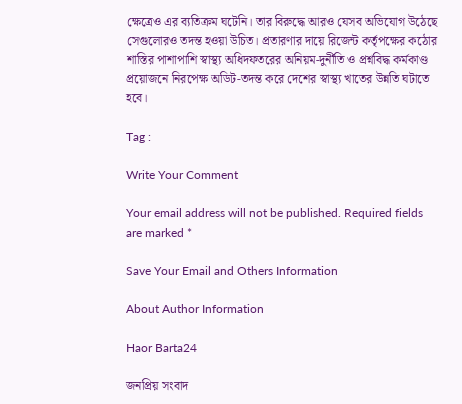ক্ষেত্রেও এর ব্যতিক্রম ঘটেনি। তার বিরুদ্ধে আরও যেসব অভিযোগ উঠেছে সেগুলোরও তদন্ত হওয়া উচিত। প্রতারণার দায়ে রিজেন্ট কর্তৃপক্ষের কঠোর শাস্তির পাশাপাশি স্বাস্থ্য অধিদফতরের অনিয়ম-দুর্নীতি ও প্রশ্নবিদ্ধ কর্মকাণ্ড প্রয়োজনে নিরপেক্ষ অডিট-তদন্ত করে দেশের স্বাস্থ্য খাতের উন্নতি ঘটাতে হবে।

Tag :

Write Your Comment

Your email address will not be published. Required fields are marked *

Save Your Email and Others Information

About Author Information

Haor Barta24

জনপ্রিয় সংবাদ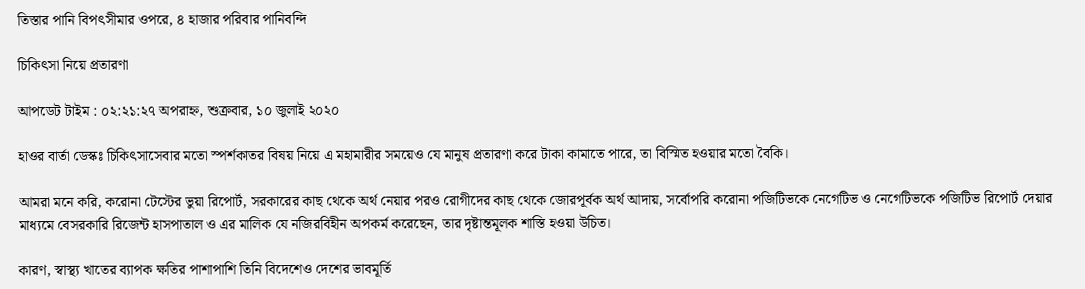তিস্তার পানি বিপৎসীমার ওপরে, ৪ হাজার পরিবার পানিবন্দি

চিকিৎসা নিয়ে প্রতারণা

আপডেট টাইম : ০২:২১:২৭ অপরাহ্ন, শুক্রবার, ১০ জুলাই ২০২০

হাওর বার্তা ডেস্কঃ চিকিৎসাসেবার মতো স্পর্শকাতর বিষয় নিয়ে এ মহামারীর সময়েও যে মানুষ প্রতারণা করে টাকা কামাতে পারে, তা বিস্মিত হওয়ার মতো বৈকি।

আমরা মনে করি, করোনা টেস্টের ভুয়া রিপোর্ট, সরকারের কাছ থেকে অর্থ নেয়ার পরও রোগীদের কাছ থেকে জোরপূর্বক অর্থ আদায়, সর্বোপরি করোনা পজিটিভকে নেগেটিভ ও নেগেটিভকে পজিটিভ রিপোর্ট দেয়ার মাধ্যমে বেসরকারি রিজেন্ট হাসপাতাল ও এর মালিক যে নজিরবিহীন অপকর্ম করেছেন, তার দৃষ্টান্তমূলক শাস্তি হওয়া উচিত।

কারণ, স্বাস্থ্য খাতের ব্যাপক ক্ষতির পাশাপাশি তিনি বিদেশেও দেশের ভাবমূর্তি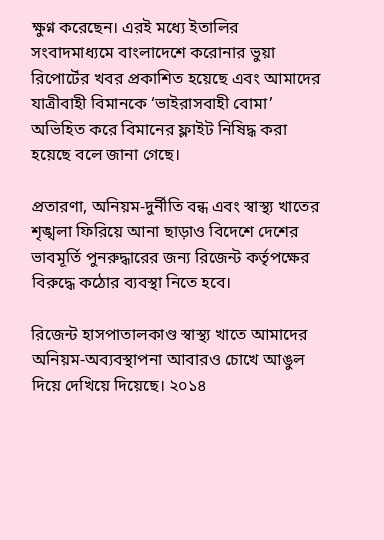ক্ষুণ্ন করেছেন। এরই মধ্যে ইতালির সংবাদমাধ্যমে বাংলাদেশে করোনার ভুয়া রিপোর্টের খবর প্রকাশিত হয়েছে এবং আমাদের যাত্রীবাহী বিমানকে ‘ভাইরাসবাহী বোমা’ অভিহিত করে বিমানের ফ্লাইট নিষিদ্ধ করা হয়েছে বলে জানা গেছে।

প্রতারণা, অনিয়ম-দুর্নীতি বন্ধ এবং স্বাস্থ্য খাতের শৃঙ্খলা ফিরিয়ে আনা ছাড়াও বিদেশে দেশের ভাবমূর্তি পুনরুদ্ধারের জন্য রিজেন্ট কর্তৃপক্ষের বিরুদ্ধে কঠোর ব্যবস্থা নিতে হবে।

রিজেন্ট হাসপাতালকাণ্ড স্বাস্থ্য খাতে আমাদের অনিয়ম-অব্যবস্থাপনা আবারও চোখে আঙুল দিয়ে দেখিয়ে দিয়েছে। ২০১৪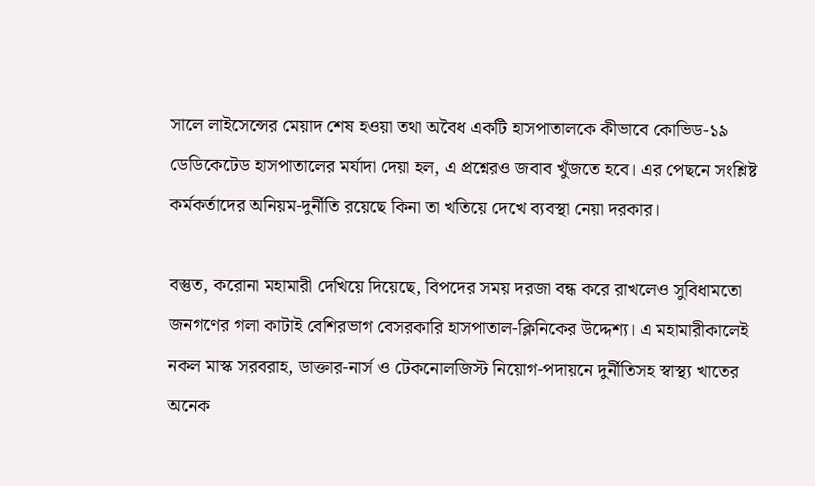সালে লাইসেন্সের মেয়াদ শেষ হওয়া তথা অবৈধ একটি হাসপাতালকে কীভাবে কোভিড-১৯ ডেডিকেটেড হাসপাতালের মর্যাদা দেয়া হল, এ প্রশ্নেরও জবাব খুঁজতে হবে। এর পেছনে সংশ্লিষ্ট কর্মকর্তাদের অনিয়ম-দুর্নীতি রয়েছে কিনা তা খতিয়ে দেখে ব্যবস্থা নেয়া দরকার।

বস্তুত, করোনা মহামারী দেখিয়ে দিয়েছে, বিপদের সময় দরজা বন্ধ করে রাখলেও সুবিধামতো জনগণের গলা কাটাই বেশিরভাগ বেসরকারি হাসপাতাল-ক্লিনিকের উদ্দেশ্য। এ মহামারীকালেই নকল মাস্ক সরবরাহ, ডাক্তার-নার্স ও টেকনোলজিস্ট নিয়োগ-পদায়নে দুর্নীতিসহ স্বাস্থ্য খাতের অনেক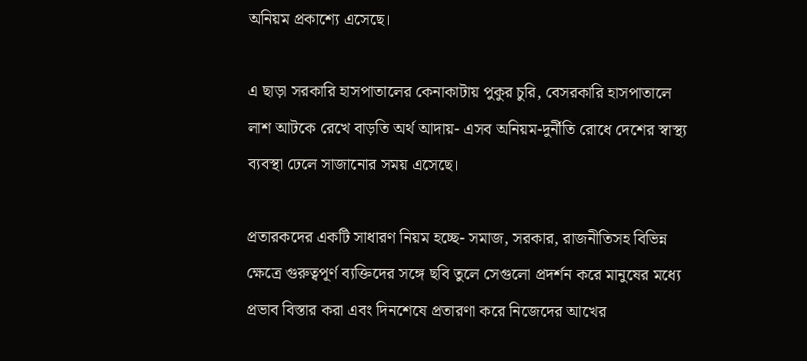অনিয়ম প্রকাশ্যে এসেছে।

এ ছাড়া সরকারি হাসপাতালের কেনাকাটায় পুকুর চুরি, বেসরকারি হাসপাতালে লাশ আটকে রেখে বাড়তি অর্থ আদায়- এসব অনিয়ম-দুর্নীতি রোধে দেশের স্বাস্থ্য ব্যবস্থা ঢেলে সাজানোর সময় এসেছে।

প্রতারকদের একটি সাধারণ নিয়ম হচ্ছে- সমাজ, সরকার, রাজনীতিসহ বিভিন্ন ক্ষেত্রে গুরুত্বপূর্ণ ব্যক্তিদের সঙ্গে ছবি তুলে সেগুলো প্রদর্শন করে মানুষের মধ্যে প্রভাব বিস্তার করা এবং দিনশেষে প্রতারণা করে নিজেদের আখের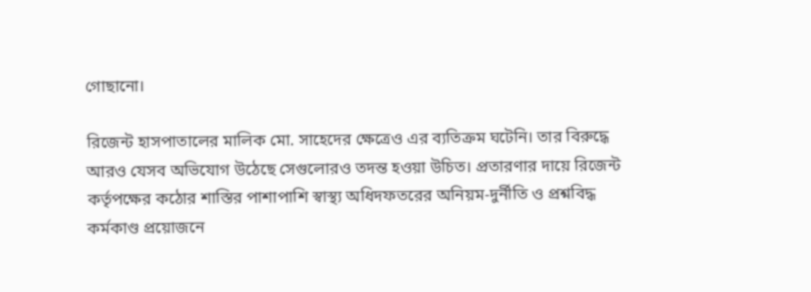গোছানো।

রিজেন্ট হাসপাতালের মালিক মো. সাহেদের ক্ষেত্রেও এর ব্যতিক্রম ঘটেনি। তার বিরুদ্ধে আরও যেসব অভিযোগ উঠেছে সেগুলোরও তদন্ত হওয়া উচিত। প্রতারণার দায়ে রিজেন্ট কর্তৃপক্ষের কঠোর শাস্তির পাশাপাশি স্বাস্থ্য অধিদফতরের অনিয়ম-দুর্নীতি ও প্রশ্নবিদ্ধ কর্মকাণ্ড প্রয়োজনে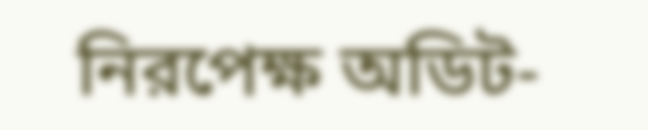নিরপেক্ষ অডিট-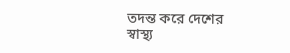তদন্ত করে দেশের স্বাস্থ্য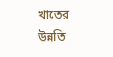খাতের উন্নতি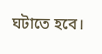ঘটাতে হবে।